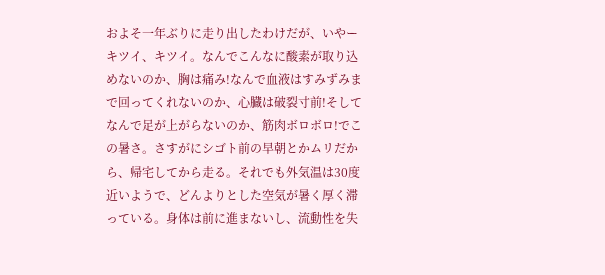およそ一年ぶりに走り出したわけだが、いやーキツイ、キツイ。なんでこんなに酸素が取り込めないのか、胸は痛み!なんで血液はすみずみまで回ってくれないのか、心臓は破裂寸前!そしてなんで足が上がらないのか、筋肉ボロボロ!でこの暑さ。さすがにシゴト前の早朝とかムリだから、帰宅してから走る。それでも外気温は30度近いようで、どんよりとした空気が暑く厚く滞っている。身体は前に進まないし、流動性を失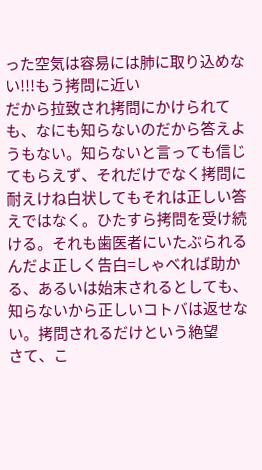った空気は容易には肺に取り込めない!!!もう拷問に近い
だから拉致され拷問にかけられても、なにも知らないのだから答えようもない。知らないと言っても信じてもらえず、それだけでなく拷問に耐えけね白状してもそれは正しい答えではなく。ひたすら拷問を受け続ける。それも歯医者にいたぶられるんだよ正しく告白=しゃべれば助かる、あるいは始末されるとしても、知らないから正しいコトバは返せない。拷問されるだけという絶望
さて、こ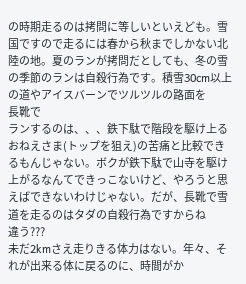の時期走るのは拷問に等しいといえども。雪国ですので走るには春から秋までしかない北陸の地。夏のランが拷問だとしても、冬の雪の季節のランは自殺行為です。積雪30cm以上の道やアイスバーンでツルツルの路面を
長靴で
ランするのは、、、鉄下駄で階段を駆け上るおねえさま(トップを狙え)の苦痛と比較できるもんじゃない。ボクが鉄下駄で山寺を駆け上がるなんてできっこないけど、やろうと思えばできないわけじゃない。だが、長靴で雪道を走るのはタダの自殺行為ですからね
違う???
未だ2kmさえ走りきる体力はない。年々、それが出来る体に戻るのに、時間がか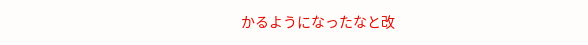かるようになったなと改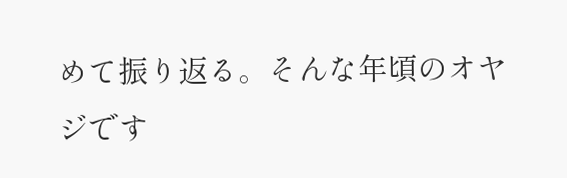めて振り返る。そんな年頃のオヤジです